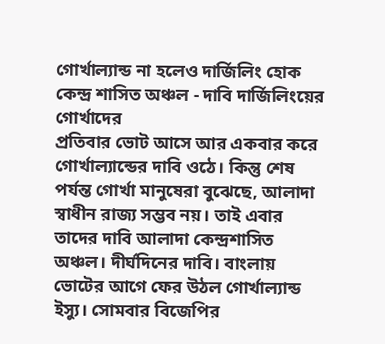গোর্খাল্যান্ড না হলেও দার্জিলিং হোক কেন্দ্র শাসিত অঞ্চল - দাবি দার্জিলিংয়ের গোর্খাদের
প্রতিবার ভোট আসে আর একবার করে গোর্খাল্যান্ডের দাবি ওঠে। কিন্তু শেষ পর্যন্ত গোর্খা মানুষেরা বুঝেছে, আলাদা স্বাধীন রাজ্য সম্ভব নয়। তাই এবার তাদের দাবি আলাদা কেন্দ্রশাসিত অঞ্চল। দীর্ঘদিনের দাবি। বাংলায় ভোটের আগে ফের উঠল গোর্খাল্যান্ড ইস্যু। সোমবার বিজেপির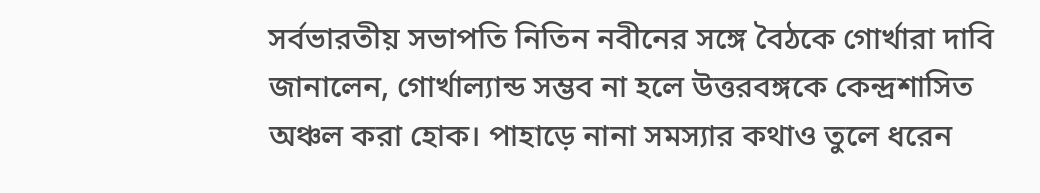সর্বভারতীয় সভাপতি নিতিন নবীনের সঙ্গে বৈঠকে গোর্খারা দাবি জানালেন, গোর্খাল্যান্ড সম্ভব না হলে উত্তরবঙ্গকে কেন্দ্রশাসিত অঞ্চল করা হোক। পাহাড়ে নানা সমস্যার কথাও তুলে ধরেন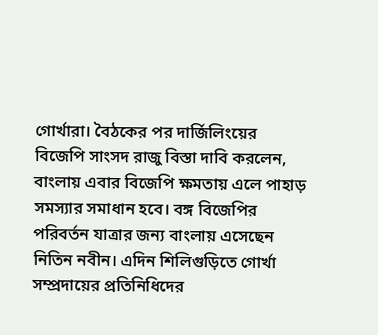গোর্খারা। বৈঠকের পর দার্জিলিংয়ের বিজেপি সাংসদ রাজু বিস্তা দাবি করলেন, বাংলায় এবার বিজেপি ক্ষমতায় এলে পাহাড় সমস্যার সমাধান হবে। বঙ্গ বিজেপির পরিবর্তন যাত্রার জন্য বাংলায় এসেছেন নিতিন নবীন। এদিন শিলিগুড়িতে গোর্খা সম্প্রদায়ের প্রতিনিধিদের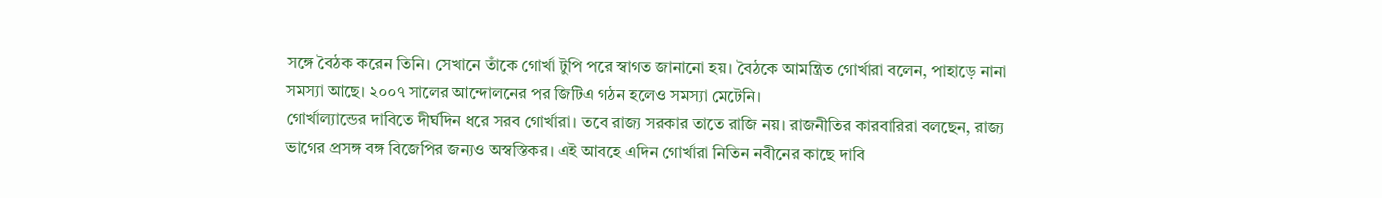সঙ্গে বৈঠক করেন তিনি। সেখানে তাঁকে গোর্খা টুপি পরে স্বাগত জানানো হয়। বৈঠকে আমন্ত্রিত গোর্খারা বলেন, পাহাড়ে নানা সমস্যা আছে। ২০০৭ সালের আন্দোলনের পর জিটিএ গঠন হলেও সমস্যা মেটেনি।
গোর্খাল্যান্ডের দাবিতে দীর্ঘদিন ধরে সরব গোর্খারা। তবে রাজ্য সরকার তাতে রাজি নয়। রাজনীতির কারবারিরা বলছেন, রাজ্য ভাগের প্রসঙ্গ বঙ্গ বিজেপির জন্যও অস্বস্তিকর। এই আবহে এদিন গোর্খারা নিতিন নবীনের কাছে দাবি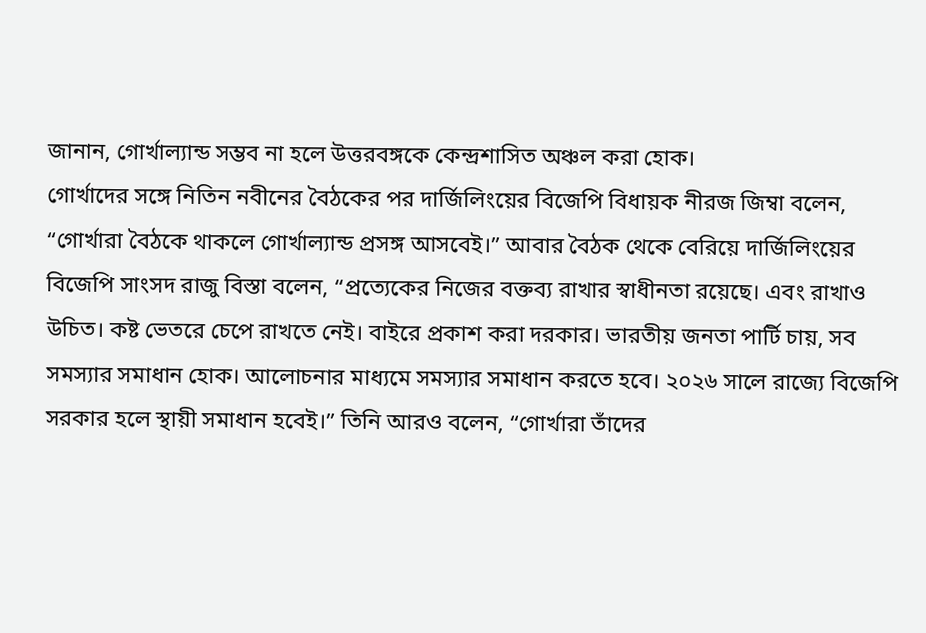জানান, গোর্খাল্যান্ড সম্ভব না হলে উত্তরবঙ্গকে কেন্দ্রশাসিত অঞ্চল করা হোক।
গোর্খাদের সঙ্গে নিতিন নবীনের বৈঠকের পর দার্জিলিংয়ের বিজেপি বিধায়ক নীরজ জিম্বা বলেন, “গোর্খারা বৈঠকে থাকলে গোর্খাল্যান্ড প্রসঙ্গ আসবেই।” আবার বৈঠক থেকে বেরিয়ে দার্জিলিংয়ের বিজেপি সাংসদ রাজু বিস্তা বলেন, “প্রত্যেকের নিজের বক্তব্য রাখার স্বাধীনতা রয়েছে। এবং রাখাও উচিত। কষ্ট ভেতরে চেপে রাখতে নেই। বাইরে প্রকাশ করা দরকার। ভারতীয় জনতা পার্টি চায়, সব সমস্যার সমাধান হোক। আলোচনার মাধ্যমে সমস্যার সমাধান করতে হবে। ২০২৬ সালে রাজ্যে বিজেপি সরকার হলে স্থায়ী সমাধান হবেই।” তিনি আরও বলেন, “গোর্খারা তাঁদের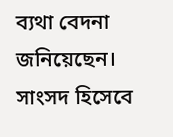ব্যথা বেদনা জনিয়েছেন। সাংসদ হিসেবে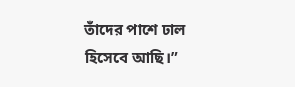তাঁদের পাশে ঢাল হিসেবে আছি।”